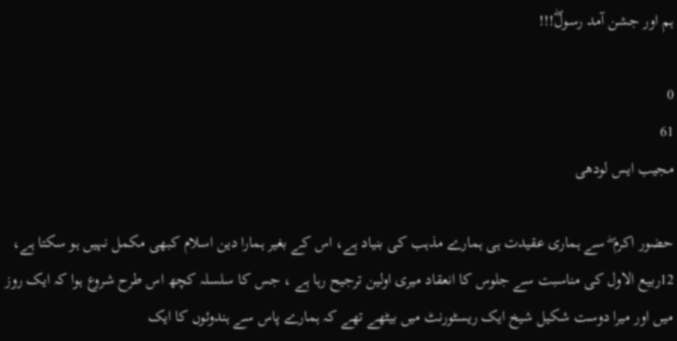ہم اور جشن آمد رسولۖ!!!

0
61
مجیب ایس لودھی

حضور اکرم ۖ سے ہماری عقیدت ہی ہمارے مذہب کی بنیاد ہے، اس کے بغیر ہمارا دین اسلام کبھی مکمل نہیں ہو سکتا ہے، 12ربیع الاول کی مناسبت سے جلوس کا انعقاد میری اولین ترجیح رہا ہے ، جس کا سلسلہ کچھ اس طرح شروع ہوا کہ ایک روز میں اور میرا دوست شکیل شیخ ایک ریسٹورنٹ میں بیٹھے تھے کہ ہمارے پاس سے ہندوئوں کا ایک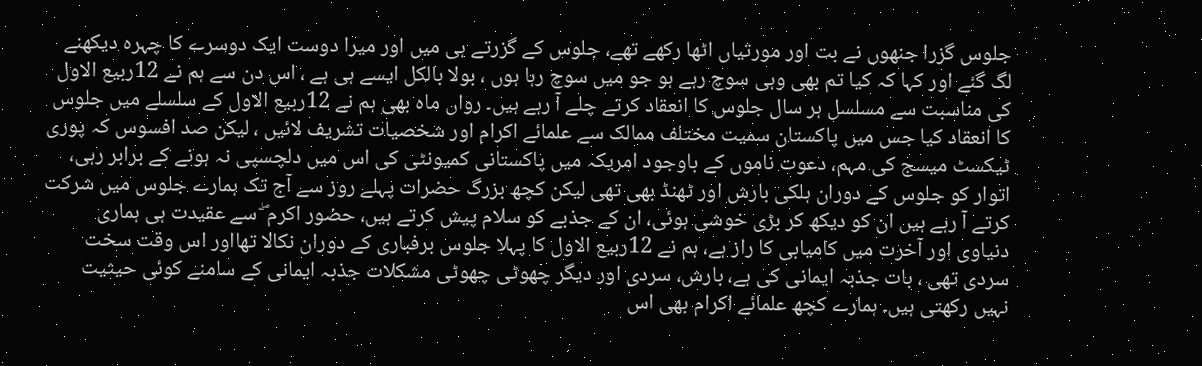جلوس گزرا جنھوں نے بت اور مورتیاں اٹھا رکھے تھے، جلوس کے گزرتے ہی میں اور میرا دوست ایک دوسرے کا چہرہ دیکھنے لگ گئے اور کہا کہ کیا تم بھی وہی سوچ رہے ہو جو میں سوچ رہا ہوں ، بولا بالکل ایسے ہی ہے ، اس دن سے ہم نے 12ربیع الاول کی مناسبت سے مسلسل ہر سال جلوس کا انعقاد کرتے چلے آ رہے ہیں۔ رواں ماہ بھی ہم نے 12ربیع الاول کے سلسلے میں جلوس کا انعقاد کیا جس میں پاکستان سمیت مختلف ممالک سے علمائے اکرام اور شخصیات تشریف لائیں ، لیکن صد افسوس کہ پوری ٹیکسٹ میسج کی مہم، دعوت ناموں کے باوجود امریکہ میں پاکستانی کمیونٹی کی اس میں دلچسپی نہ ہونے کے برابر رہی، اتوار کو جلوس کے دوران ہلکی بارش اور ٹھنڈ بھی تھی لیکن کچھ بزرگ حضرات پہلے روز سے آج تک ہمارے جلوس میں شرکت کرتے آ رہے ہیں ان کو دیکھ کر بڑی خوشی ہوئی، ان کے جذبے کو سلام پیش کرتے ہیں، حضور اکرم ۖ سے عقیدت ہی ہماری دنیاوی اور آخرت میں کامیابی کا راز ہے، ہم نے 12ربیع الاول کا پہلا جلوس برفباری کے دوران نکالا تھااور اس وقت سخت سردی تھی ، بات جذبہ ایمانی کی ہے، بارش، سردی اور دیگر چھوٹی چھوٹی مشکلات جذبہ ایمانی کے سامنے کوئی حیثیت نہیں رکھتی ہیں۔ ہمارے کچھ علمائے اکرام بھی اس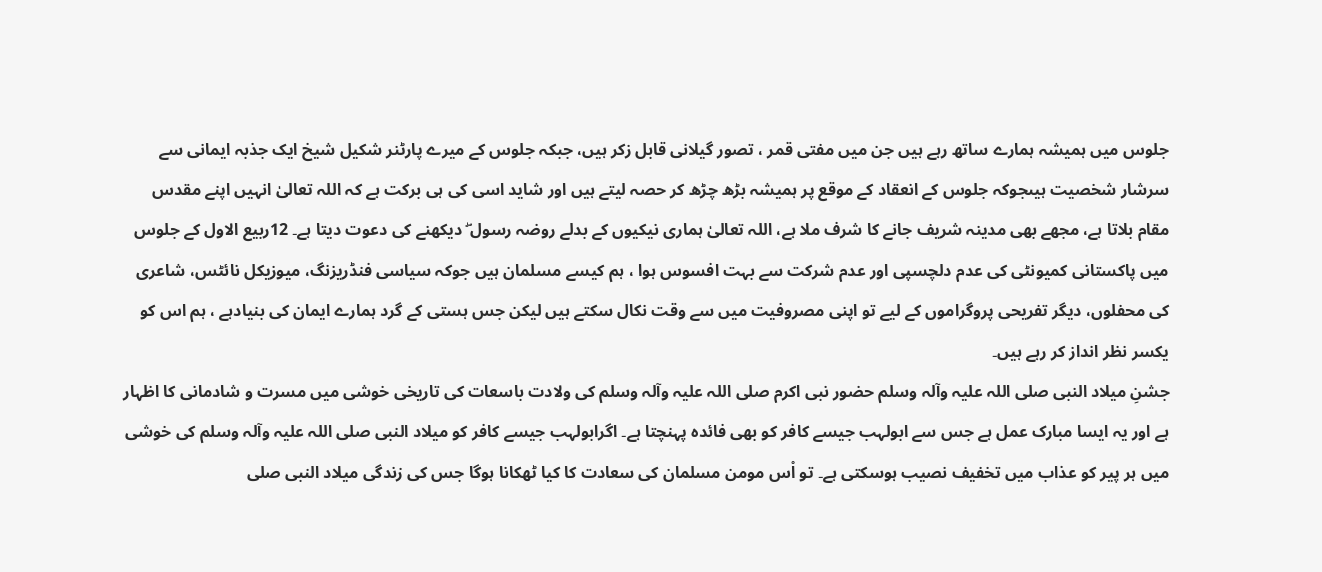جلوس میں ہمیشہ ہمارے ساتھ رہے ہیں جن میں مفتی قمر ، تصور گیلانی قابل زکر ہیں، جبکہ جلوس کے میرے پارٹنر شکیل شیخ ایک جذبہ ایمانی سے سرشار شخصیت ہیںجوکہ جلوس کے انعقاد کے موقع پر ہمیشہ بڑھ چڑھ کر حصہ لیتے ہیں اور شاید اسی کی ہی برکت ہے کہ اللہ تعالیٰ انہیں اپنے مقدس مقام بلاتا ہے، مجھے بھی مدینہ شریف جانے کا شرف ملا ہے، اللہ تعالیٰ ہماری نیکیوں کے بدلے روضہ رسول ۖ دیکھنے کی دعوت دیتا ہے۔ 12ربیع الاول کے جلوس میں پاکستانی کمیونٹی کی عدم دلچسپی اور عدم شرکت سے بہت افسوس ہوا ، ہم کیسے مسلمان ہیں جوکہ سیاسی فنڈریزنگ، میوزیکل نائٹس، شاعری کی محفلوں، دیگر تفریحی پروگراموں کے لیے تو اپنی مصروفیت میں سے وقت نکال سکتے ہیں لیکن جس ہستی کے گرد ہمارے ایمان کی بنیادہے ، ہم اس کو یکسر نظر انداز کر رہے ہیں۔
جشنِ میلاد النبی صلی اللہ علیہ وآلہ وسلم حضور نبی اکرم صلی اللہ علیہ وآلہ وسلم کی ولادت باسعات کی تاریخی خوشی میں مسرت و شادمانی کا اظہار ہے اور یہ ایسا مبارک عمل ہے جس سے ابولہب جیسے کافر کو بھی فائدہ پہنچتا ہے۔ اگرابولہب جیسے کافر کو میلاد النبی صلی اللہ علیہ وآلہ وسلم کی خوشی میں ہر پیر کو عذاب میں تخفیف نصیب ہوسکتی ہے۔ تو اْس مومن مسلمان کی سعادت کا کیا ٹھکانا ہوگا جس کی زندگی میلاد النبی صلی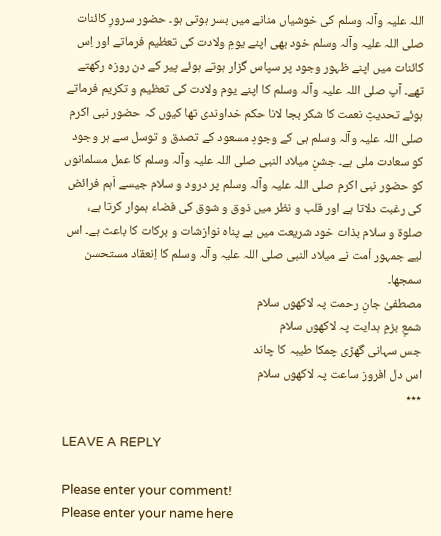اللہ علیہ وآلہ وسلم کی خوشیاں منانے میں بسر ہوتی ہو۔ حضور سرورِ کائنات صلی اللہ علیہ وآلہ وسلم خود بھی اپنے یومِ ولادت کی تعظیم فرماتے اور اِس کائنات میں اپنے ظہور وجود پر سپاس گزار ہوتے ہوئے پیر کے دن روزہ رکھتے تھے۔ آپ صلی اللہ علیہ وآلہ وسلم کا اپنے یوم ولادت کی تعظیم و تکریم فرماتے ہوئے تحدیثِ نعمت کا شکر بجا لانا حکم خداوندی تھا کیوں کہ حضور نبی اکرم صلی اللہ علیہ وآلہ وسلم ہی کے وجودِ مسعود کے تصدق و توسل سے ہر وجود کو سعادت ملی ہے۔ جشنِ میلاد النبی صلی اللہ علیہ وآلہ وسلم کا عمل مسلمانوں کو حضور نبی اکرم صلی اللہ علیہ وآلہ وسلم پر درود و سلام جیسے اَہم فرائض کی رغبت دلاتا ہے اور قلب و نظر میں ذوق و شوق کی فضاء ہموار کرتا ہے، صلوة و سلام بذات خود شریعت میں بے پناہ نوازشات و برکات کا باعث ہے۔ اس لیے جمہور اْمت نے میلاد النبی صلی اللہ علیہ وآلہ وسلم کا اِنعقاد مستحسن سمجھا۔
مصطفیٰ جانِ رحمت پہ لاکھوں سلام
شمعِ بزمِ ہدایت پہ لاکھوں سلام
جس سہانی گھڑی چمکا طیبہ کا چاند
اس دل افروز ساعت پہ لاکھوں سلام
٭٭٭

LEAVE A REPLY

Please enter your comment!
Please enter your name here